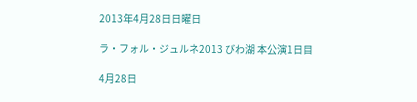2013年4月28日日曜日

ラ・フォル・ジュルネ2013 びわ湖 本公演1日目

4月28日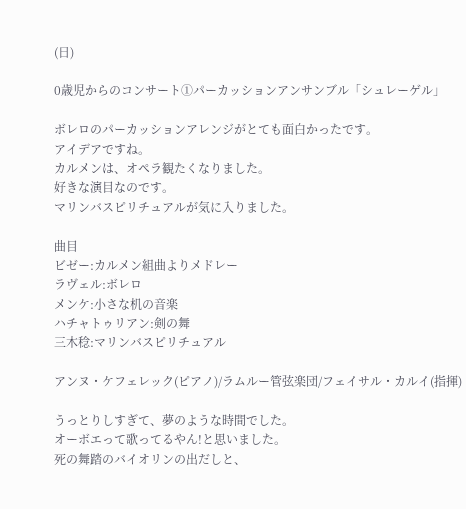(日)

0歳児からのコンサート①パーカッションアンサンブル「シュレーゲル」

ボレロのパーカッションアレンジがとても面白かったです。
アイデアですね。
カルメンは、オペラ観たくなりました。
好きな演目なのです。
マリンバスピリチュアルが気に入りました。

曲目
ビゼー:カルメン組曲よりメドレー
ラヴェル:ボレロ
メンケ:小さな机の音楽
ハチャトゥリアン:剣の舞
三木稔:マリンバスピリチュアル

アンヌ・ケフェレック(ピアノ)/ラムルー管弦楽団/フェイサル・カルイ(指揮)

うっとりしすぎて、夢のような時間でした。
オーボエって歌ってるやん!と思いました。
死の舞踏のバイオリンの出だしと、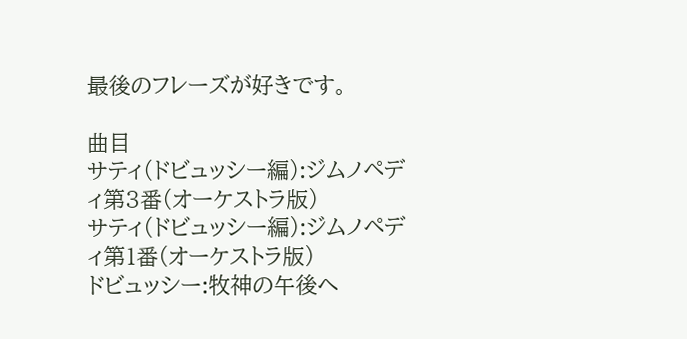最後のフレーズが好きです。

曲目
サティ(ドビュッシー編):ジムノペディ第3番(オーケストラ版)
サティ(ドビュッシー編):ジムノペディ第1番(オーケストラ版)
ドビュッシー:牧神の午後へ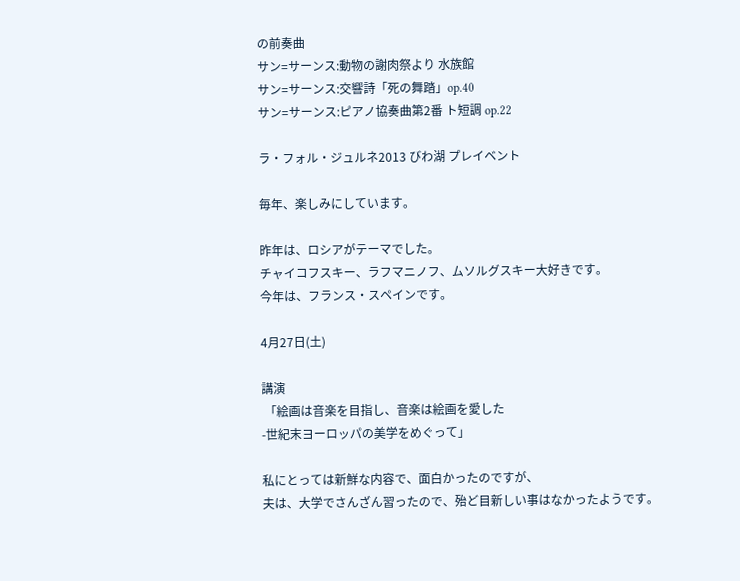の前奏曲
サン=サーンス:動物の謝肉祭より 水族館
サン=サーンス:交響詩「死の舞踏」op.40
サン=サーンス:ピアノ協奏曲第2番 ト短調 op.22

ラ・フォル・ジュルネ2013 びわ湖 プレイベント

毎年、楽しみにしています。

昨年は、ロシアがテーマでした。
チャイコフスキー、ラフマニノフ、ムソルグスキー大好きです。
今年は、フランス・スペインです。

4月27日(土)

講演
 「絵画は音楽を目指し、音楽は絵画を愛した
-世紀末ヨーロッパの美学をめぐって」

私にとっては新鮮な内容で、面白かったのですが、
夫は、大学でさんざん習ったので、殆ど目新しい事はなかったようです。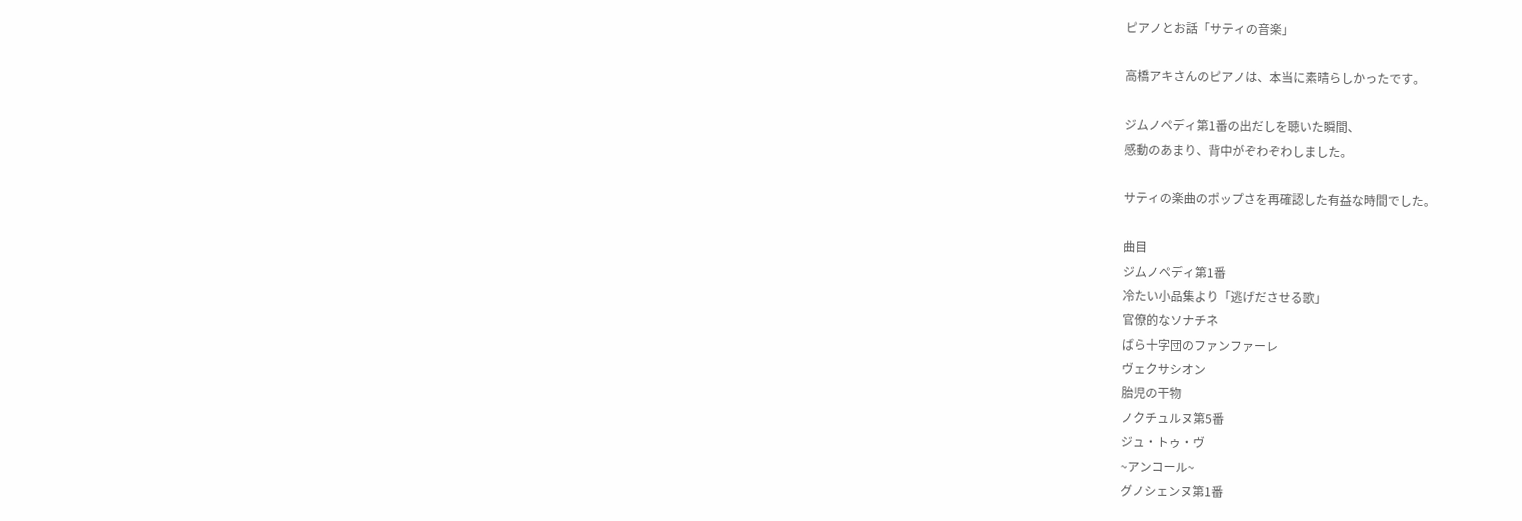ピアノとお話「サティの音楽」

高橋アキさんのピアノは、本当に素晴らしかったです。

ジムノペディ第1番の出だしを聴いた瞬間、
感動のあまり、背中がぞわぞわしました。

サティの楽曲のポップさを再確認した有益な時間でした。

曲目
ジムノペディ第1番
冷たい小品集より「逃げださせる歌」
官僚的なソナチネ
ばら十字団のファンファーレ
ヴェクサシオン
胎児の干物
ノクチュルヌ第5番
ジュ・トゥ・ヴ
~アンコール~
グノシェンヌ第1番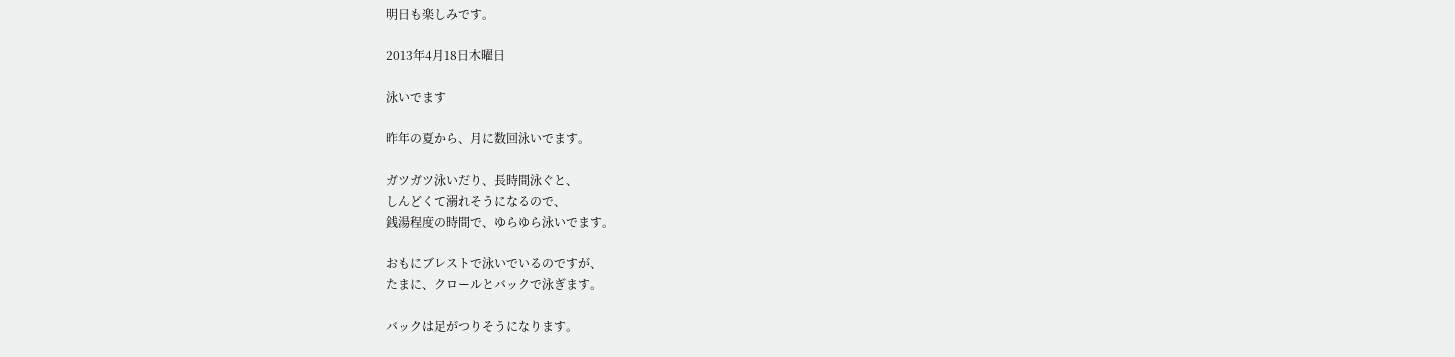明日も楽しみです。

2013年4月18日木曜日

泳いでます

昨年の夏から、月に数回泳いでます。

ガツガツ泳いだり、長時間泳ぐと、
しんどくて溺れそうになるので、
銭湯程度の時間で、ゆらゆら泳いでます。

おもにブレストで泳いでいるのですが、
たまに、クロールとバックで泳ぎます。

バックは足がつりそうになります。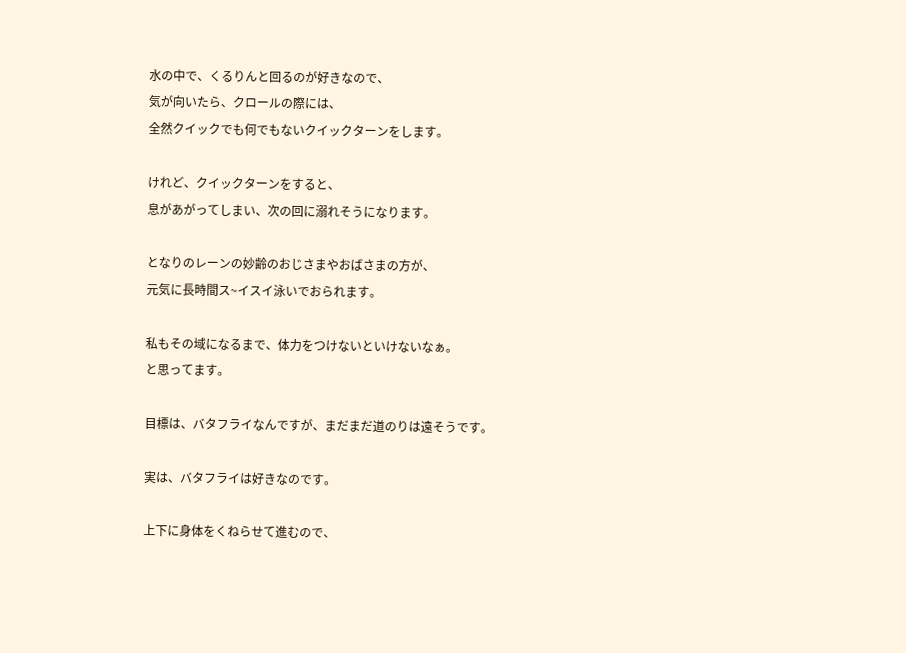水の中で、くるりんと回るのが好きなので、
気が向いたら、クロールの際には、
全然クイックでも何でもないクイックターンをします。

けれど、クイックターンをすると、
息があがってしまい、次の回に溺れそうになります。

となりのレーンの妙齢のおじさまやおばさまの方が、
元気に長時間ス~イスイ泳いでおられます。

私もその域になるまで、体力をつけないといけないなぁ。
と思ってます。

目標は、バタフライなんですが、まだまだ道のりは遠そうです。

実は、バタフライは好きなのです。

上下に身体をくねらせて進むので、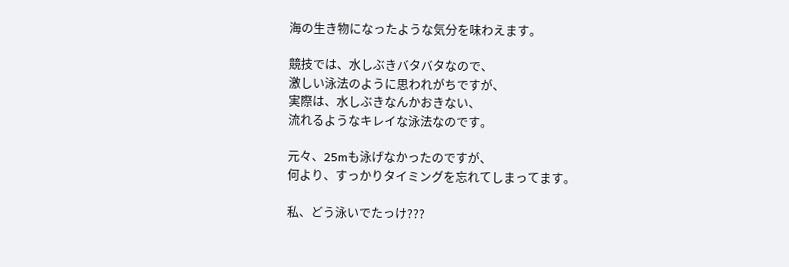海の生き物になったような気分を味わえます。

競技では、水しぶきバタバタなので、
激しい泳法のように思われがちですが、
実際は、水しぶきなんかおきない、
流れるようなキレイな泳法なのです。

元々、25mも泳げなかったのですが、
何より、すっかりタイミングを忘れてしまってます。

私、どう泳いでたっけ???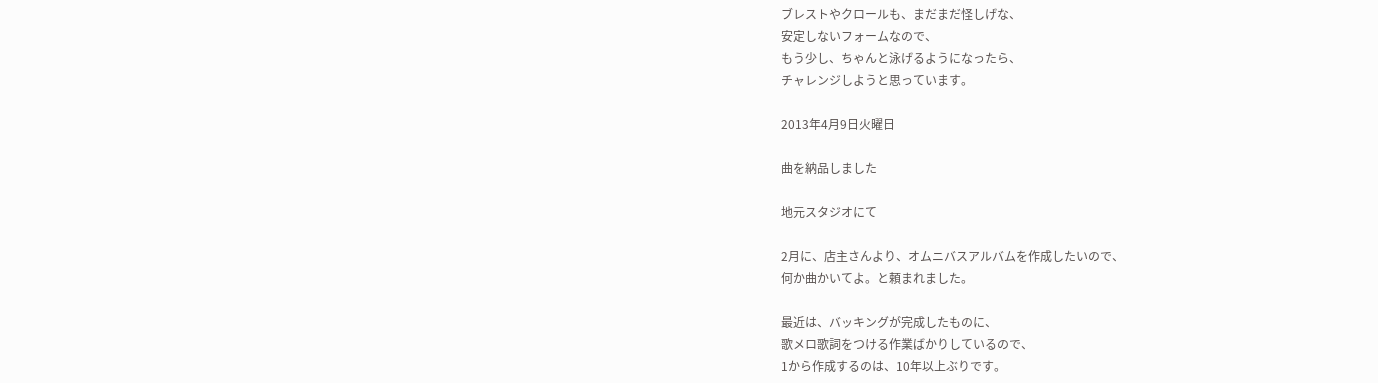ブレストやクロールも、まだまだ怪しげな、
安定しないフォームなので、
もう少し、ちゃんと泳げるようになったら、
チャレンジしようと思っています。

2013年4月9日火曜日

曲を納品しました

地元スタジオにて

2月に、店主さんより、オムニバスアルバムを作成したいので、
何か曲かいてよ。と頼まれました。

最近は、バッキングが完成したものに、
歌メロ歌詞をつける作業ばかりしているので、
1から作成するのは、10年以上ぶりです。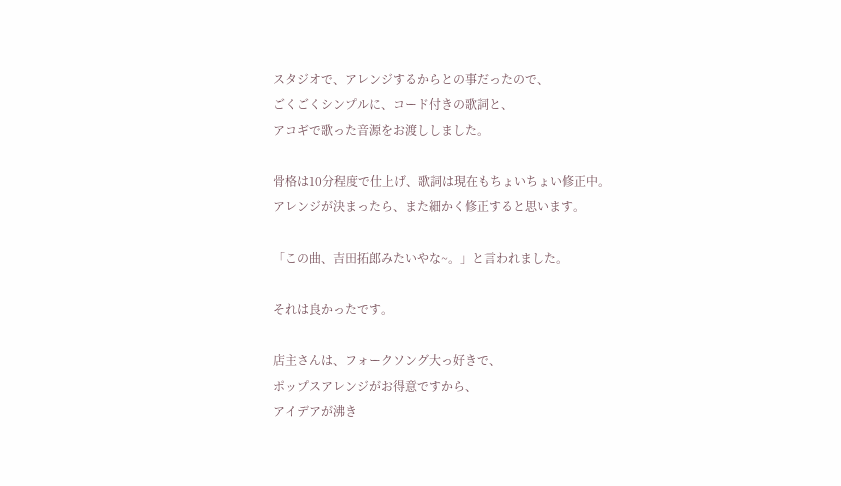スタジオで、アレンジするからとの事だったので、
ごくごくシンプルに、コード付きの歌詞と、
アコギで歌った音源をお渡ししました。

骨格は10分程度で仕上げ、歌詞は現在もちょいちょい修正中。
アレンジが決まったら、また細かく修正すると思います。

「この曲、吉田拓郎みたいやな~。」と言われました。

それは良かったです。

店主さんは、フォークソング大っ好きで、
ポップスアレンジがお得意ですから、
アイデアが沸き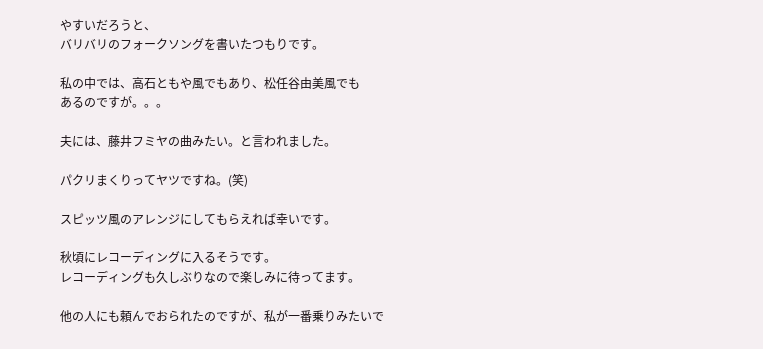やすいだろうと、
バリバリのフォークソングを書いたつもりです。

私の中では、高石ともや風でもあり、松任谷由美風でも
あるのですが。。。

夫には、藤井フミヤの曲みたい。と言われました。

パクリまくりってヤツですね。(笑)

スピッツ風のアレンジにしてもらえれば幸いです。

秋頃にレコーディングに入るそうです。
レコーディングも久しぶりなので楽しみに待ってます。

他の人にも頼んでおられたのですが、私が一番乗りみたいで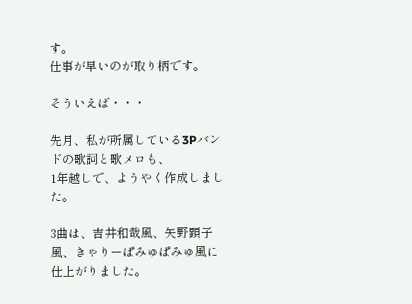す。
仕事が早いのが取り柄です。

そういえば・・・

先月、私が所属している3Pバンドの歌詞と歌メロも、
1年越しで、ようやく作成しました。

3曲は、吉井和哉風、矢野顕子風、きゃりーぱみゅぱみゅ風に
仕上がりました。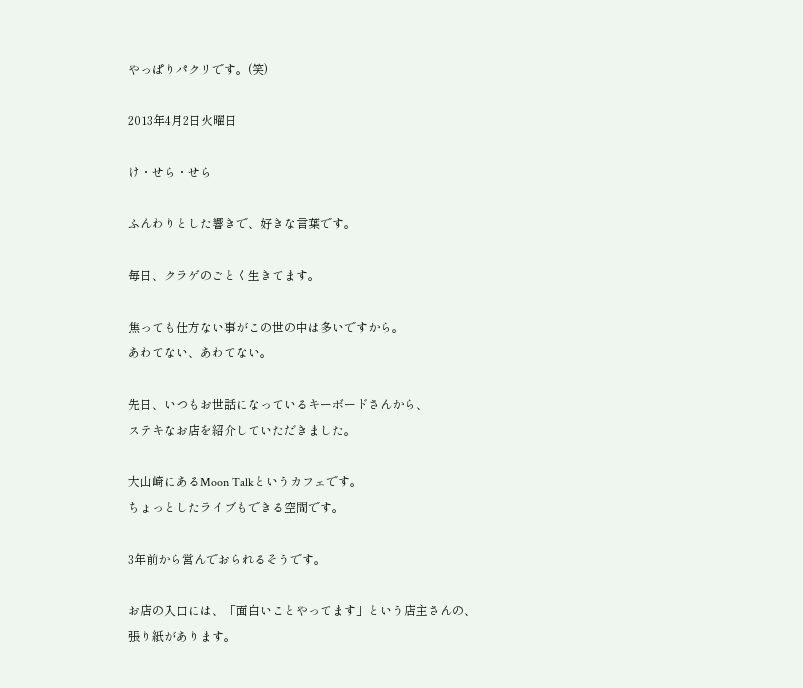やっぱりパクリです。(笑)

2013年4月2日火曜日

け・せら・せら

ふんわりとした響きで、好きな言葉です。

毎日、クラゲのごとく生きてます。

焦っても仕方ない事がこの世の中は多いですから。
あわてない、あわてない。

先日、いつもお世話になっているキーボードさんから、
ステキなお店を紹介していただきました。

大山崎にあるMoon Talkというカフェです。
ちょっとしたライブもできる空間です。

3年前から営んでおられるそうです。

お店の入口には、「面白いことやってます」という店主さんの、
張り紙があります。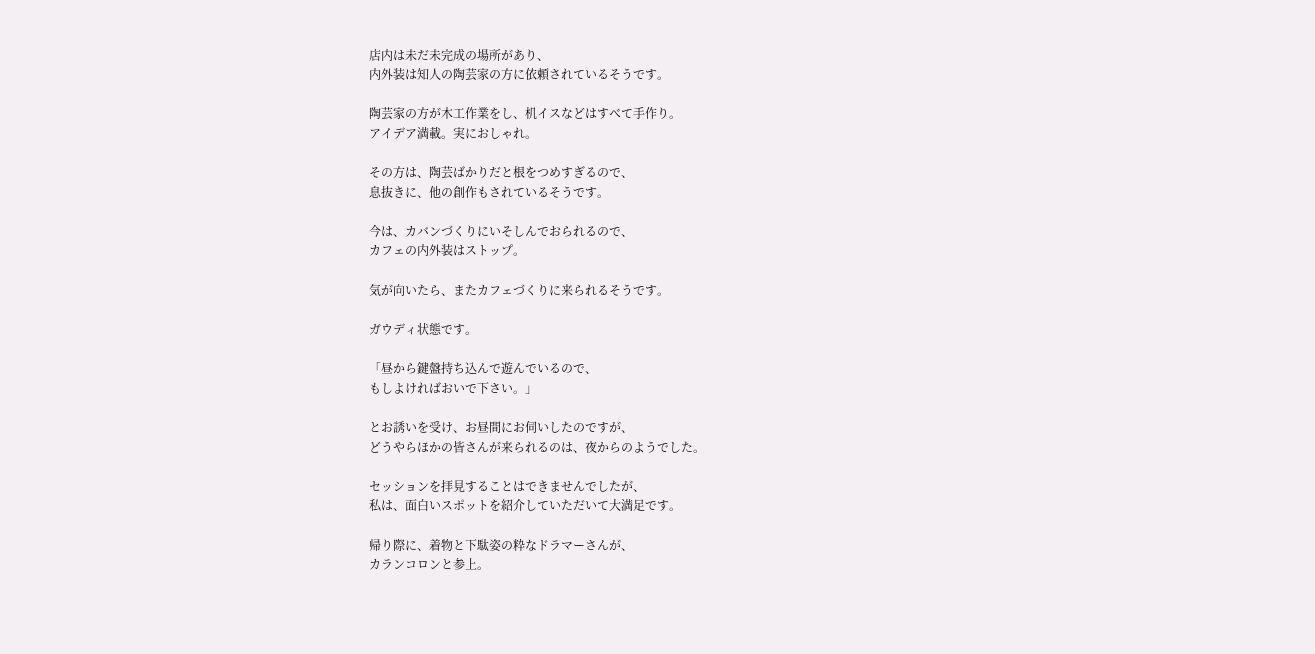店内は未だ未完成の場所があり、
内外装は知人の陶芸家の方に依頼されているそうです。

陶芸家の方が木工作業をし、机イスなどはすべて手作り。
アイデア満載。実におしゃれ。

その方は、陶芸ばかりだと根をつめすぎるので、
息抜きに、他の創作もされているそうです。

今は、カバンづくりにいそしんでおられるので、
カフェの内外装はストップ。

気が向いたら、またカフェづくりに来られるそうです。

ガウディ状態です。

「昼から鍵盤持ち込んで遊んでいるので、
もしよければおいで下さい。」

とお誘いを受け、お昼間にお伺いしたのですが、
どうやらほかの皆さんが来られるのは、夜からのようでした。

セッションを拝見することはできませんでしたが、
私は、面白いスポットを紹介していただいて大満足です。

帰り際に、着物と下駄姿の粋なドラマーさんが、
カランコロンと参上。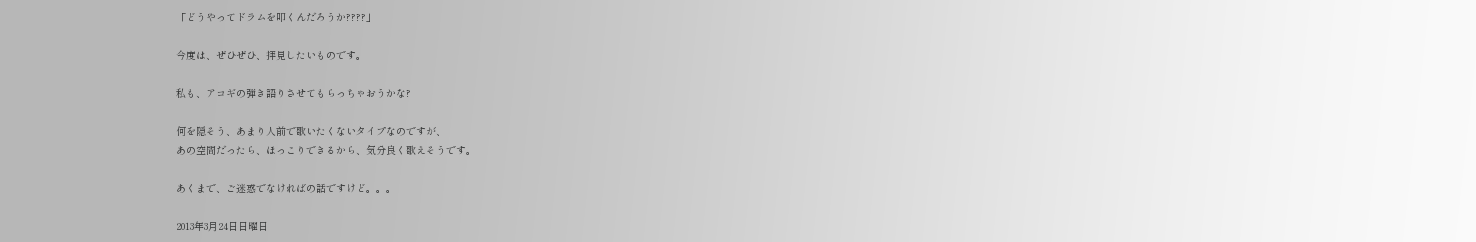「どうやってドラムを叩くんだろうか????」

今度は、ぜひぜひ、拝見したいものです。

私も、アコギの弾き語りさせてもらっちゃおうかな?

何を隠そう、あまり人前で歌いたくないタイプなのですが、
あの空間だったら、ほっこりできるから、気分良く歌えそうです。

あくまで、ご迷惑でなければの話ですけど。。。

2013年3月24日日曜日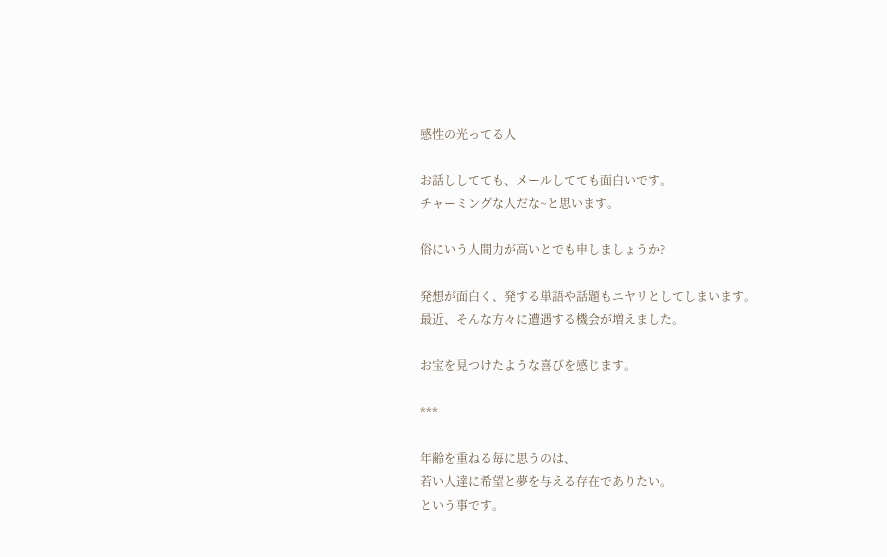感性の光ってる人

お話ししてても、メールしてても面白いです。
チャーミングな人だな~と思います。

俗にいう人間力が高いとでも申しましょうか?

発想が面白く、発する単語や話題もニヤリとしてしまいます。
最近、そんな方々に遭遇する機会が増えました。

お宝を見つけたような喜びを感じます。

***

年齢を重ねる毎に思うのは、
若い人達に希望と夢を与える存在でありたい。
という事です。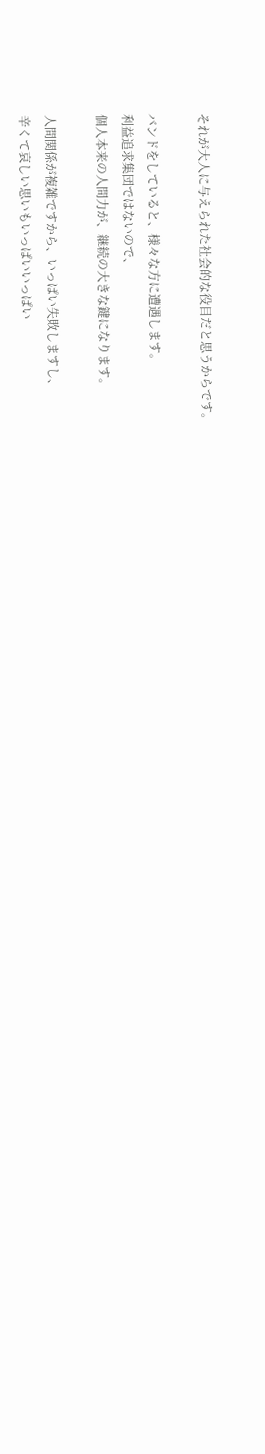それが大人に与えられた社会的な役目だと思うからです。

バンドをしていると、様々な方に遭遇します。
利益追求集団ではないので、
個人本来の人間力が、継続の大きな鍵になります。

人間関係が複雑ですから、いっぱい失敗しますし、
辛くて哀しい思いもいっぱいいっぱい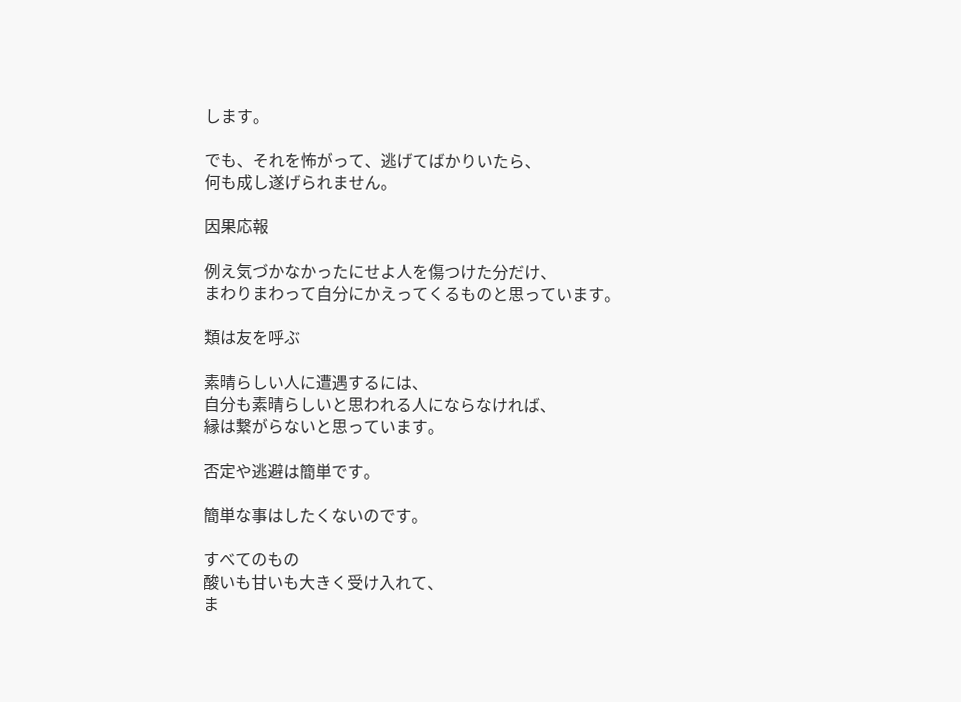します。

でも、それを怖がって、逃げてばかりいたら、
何も成し遂げられません。

因果応報

例え気づかなかったにせよ人を傷つけた分だけ、
まわりまわって自分にかえってくるものと思っています。

類は友を呼ぶ

素晴らしい人に遭遇するには、
自分も素晴らしいと思われる人にならなければ、
縁は繋がらないと思っています。

否定や逃避は簡単です。

簡単な事はしたくないのです。

すべてのもの
酸いも甘いも大きく受け入れて、
ま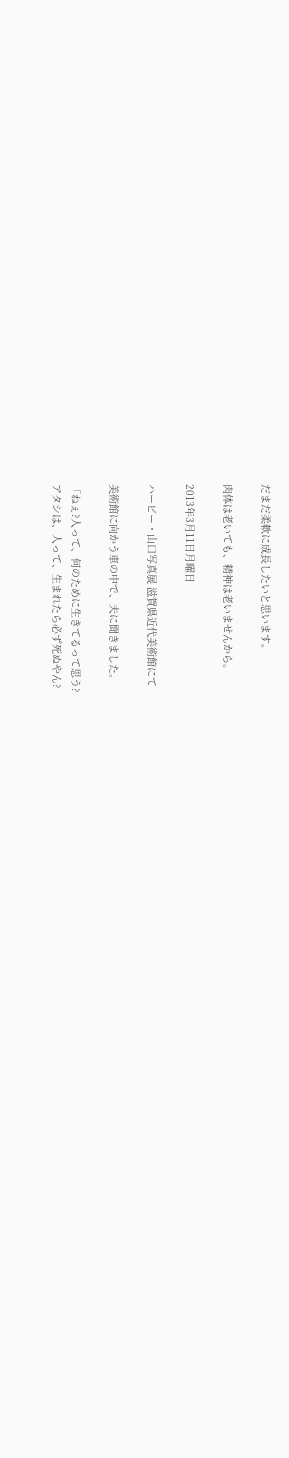だまだ柔軟に成長したいと思います。

肉体は老いても、精神は老いませんから。

2013年3月11日月曜日

ハービー・山口写真展 滋賀県近代美術館にて

美術館に向かう車の中で、夫に聞きました。

「ねぇ?人って、何のために生きてるって思う?
アタシは、人って、生まれたら必ず死ぬやん?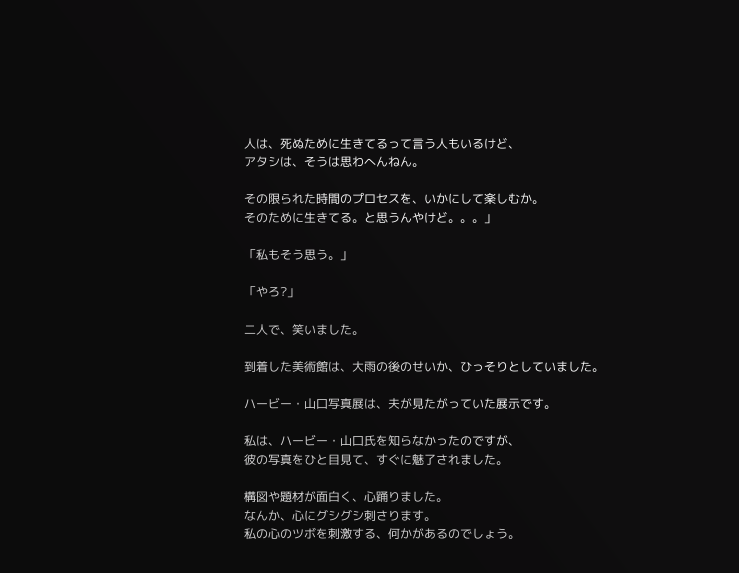人は、死ぬために生きてるって言う人もいるけど、
アタシは、そうは思わへんねん。

その限られた時間のプロセスを、いかにして楽しむか。
そのために生きてる。と思うんやけど。。。」

「私もそう思う。」

「やろ?」

二人で、笑いました。

到着した美術館は、大雨の後のせいか、ひっそりとしていました。

ハービー・山口写真展は、夫が見たがっていた展示です。

私は、ハービー・山口氏を知らなかったのですが、
彼の写真をひと目見て、すぐに魅了されました。

構図や題材が面白く、心踊りました。
なんか、心にグシグシ刺さります。
私の心のツボを刺激する、何かがあるのでしょう。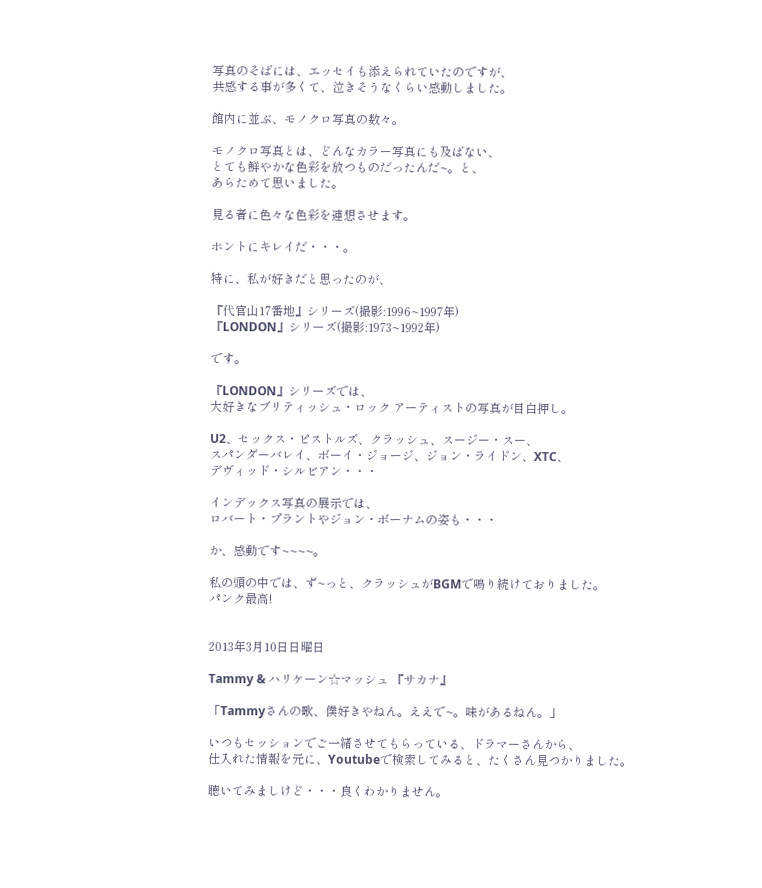写真のそばには、エッセイも添えられていたのですが、
共感する事が多くて、泣きそうなくらい感動しました。

館内に並ぶ、モノクロ写真の数々。

モノクロ写真とは、どんなカラー写真にも及ばない、
とても鮮やかな色彩を放つものだったんだ~。と、
あらためて思いました。

見る者に色々な色彩を連想させます。

ホントにキレイだ・・・。

特に、私が好きだと思ったのが、

『代官山17番地』シリーズ(撮影:1996~1997年)
『LONDON』シリーズ(撮影:1973~1992年)

です。

『LONDON』シリーズでは、
大好きなブリティッシュ・ロック アーティストの写真が目白押し。

U2、セックス・ピストルズ、クラッシュ、スージー・スー、
スパンダーバレイ、ボーイ・ジョージ、ジョン・ライドン、XTC、
デヴィッド・シルビアン・・・

インデックス写真の展示では、
ロバート・プラントやジョン・ボーナムの姿も・・・

か、感動です~~~~。

私の頭の中では、ず~っと、クラッシュがBGMで鳴り続けておりました。
パンク最高!


2013年3月10日日曜日

Tammy & ハリケーン☆マッシュ 『サカナ』

「Tammyさんの歌、僕好きやねん。ええで~。味があるねん。」

いつもセッションでご一緒させてもらっている、ドラマーさんから、
仕入れた情報を元に、Youtubeで検索してみると、たくさん見つかりました。

聴いてみましけど・・・良くわかりません。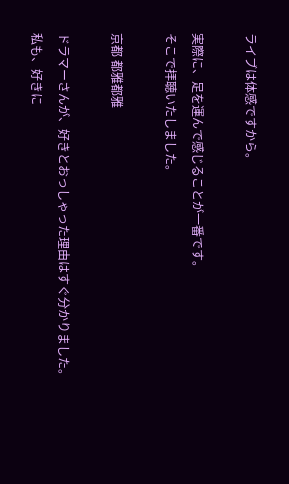ライブは体感ですから。

実際に、足を運んで感じることが一番です。
そこで拝聴いたしました。

京都 都雅都雅

ドラマーさんが、好きとおっしゃった理由はすぐ分かりました。
私も、好きに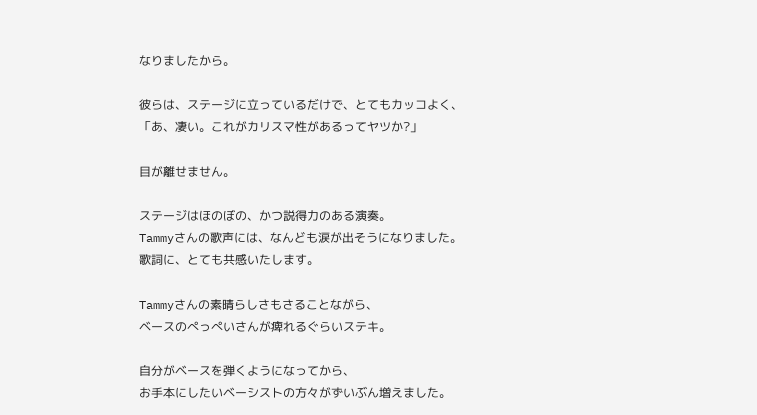なりましたから。

彼らは、ステージに立っているだけで、とてもカッコよく、
「あ、凄い。これがカリスマ性があるってヤツか?」

目が離せません。

ステージはほのぼの、かつ説得力のある演奏。
Tammyさんの歌声には、なんども涙が出そうになりました。
歌詞に、とても共感いたします。

Tammyさんの素晴らしさもさることながら、
ベースのぺっぺいさんが痺れるぐらいステキ。

自分がベースを弾くようになってから、
お手本にしたいベーシストの方々がずいぶん増えました。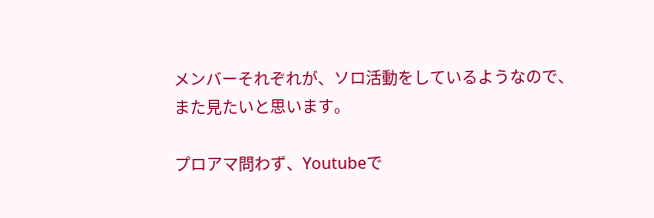メンバーそれぞれが、ソロ活動をしているようなので、
また見たいと思います。

プロアマ問わず、Youtubeで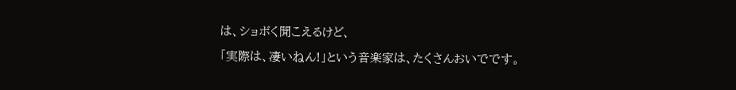は、ショボく聞こえるけど、
「実際は、凄いねん!」という音楽家は、たくさんおいでです。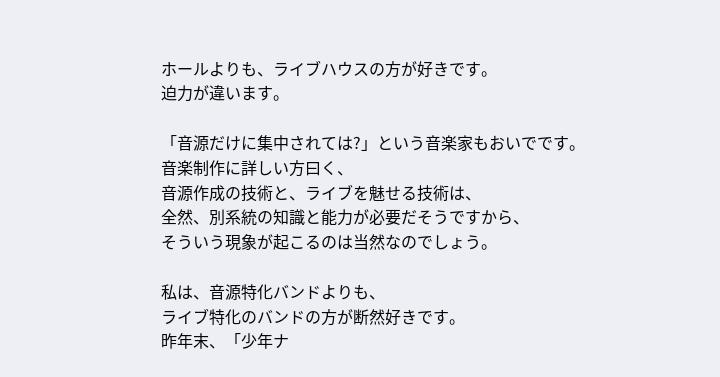ホールよりも、ライブハウスの方が好きです。
迫力が違います。

「音源だけに集中されては?」という音楽家もおいでです。
音楽制作に詳しい方曰く、
音源作成の技術と、ライブを魅せる技術は、
全然、別系統の知識と能力が必要だそうですから、
そういう現象が起こるのは当然なのでしょう。

私は、音源特化バンドよりも、
ライブ特化のバンドの方が断然好きです。
昨年末、「少年ナ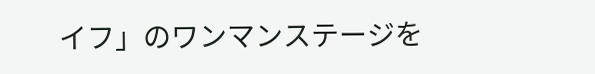イフ」のワンマンステージを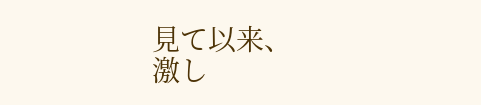見て以来、
激し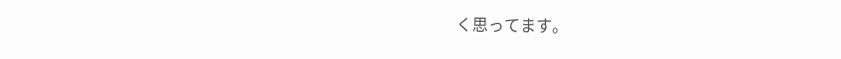く思ってます。